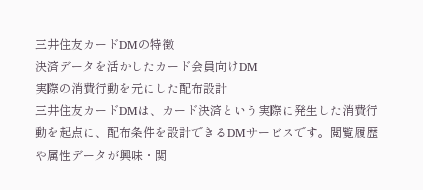三井住友カードDMの特徴
決済データを活かしたカード会員向けDM
実際の消費行動を元にした配布設計
三井住友カードDMは、カード決済という実際に発生した消費行動を起点に、配布条件を設計できるDMサービスです。閲覧履歴や属性データが興味・関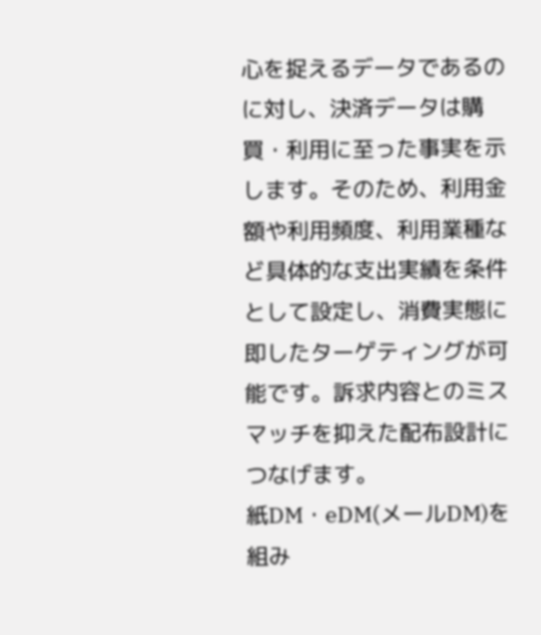心を捉えるデータであるのに対し、決済データは購買・利用に至った事実を示します。そのため、利用金額や利用頻度、利用業種など具体的な支出実績を条件として設定し、消費実態に即したターゲティングが可能です。訴求内容とのミスマッチを抑えた配布設計につなげます。
紙DM・eDM(メールDM)を組み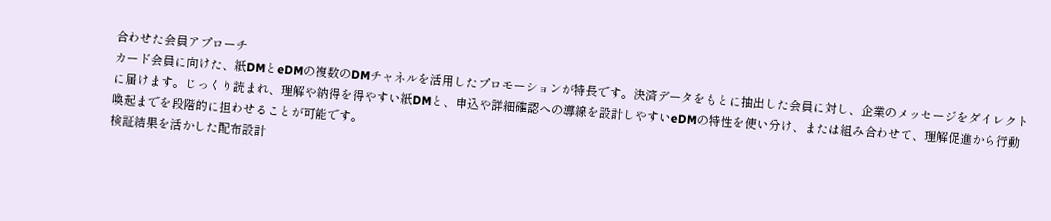合わせた会員アプローチ
カード会員に向けた、紙DMとeDMの複数のDMチャネルを活用したプロモーションが特長です。決済データをもとに抽出した会員に対し、企業のメッセージをダイレクトに届けます。じっくり読まれ、理解や納得を得やすい紙DMと、申込や詳細確認への導線を設計しやすいeDMの特性を使い分け、または組み合わせて、理解促進から行動喚起までを段階的に担わせることが可能です。
検証結果を活かした配布設計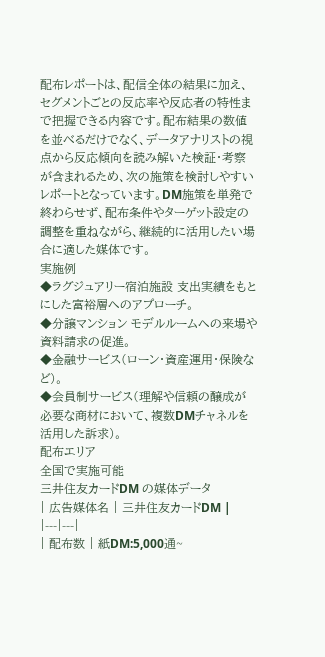配布レポートは、配信全体の結果に加え、セグメントごとの反応率や反応者の特性まで把握できる内容です。配布結果の数値を並べるだけでなく、データアナリストの視点から反応傾向を読み解いた検証・考察が含まれるため、次の施策を検討しやすいレポートとなっています。DM施策を単発で終わらせず、配布条件やターゲット設定の調整を重ねながら、継続的に活用したい場合に適した媒体です。
実施例
◆ラグジュアリー宿泊施設 支出実績をもとにした富裕層へのアプローチ。
◆分譲マンション モデルルームへの来場や資料請求の促進。
◆金融サービス(ローン・資産運用・保険など)。
◆会員制サービス(理解や信頼の醸成が必要な商材において、複数DMチャネルを活用した訴求)。
配布エリア
全国で実施可能
三井住友カードDM の媒体データ
| 広告媒体名 | 三井住友カードDM |
|---|---|
| 配布数 | 紙DM:5,000通~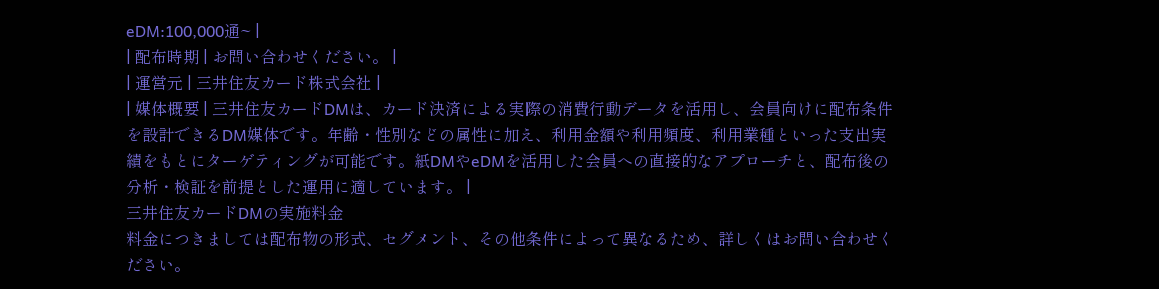eDM:100,000通~ |
| 配布時期 | お問い合わせください。 |
| 運営元 | 三井住友カード株式会社 |
| 媒体概要 | 三井住友カードDMは、カード決済による実際の消費行動データを活用し、会員向けに配布条件を設計できるDM媒体です。年齢・性別などの属性に加え、利用金額や利用頻度、利用業種といった支出実績をもとにターゲティングが可能です。紙DMやeDMを活用した会員への直接的なアプローチと、配布後の分析・検証を前提とした運用に適しています。 |
三井住友カードDMの実施料金
料金につきましては配布物の形式、セグメント、その他条件によって異なるため、詳しくはお問い合わせください。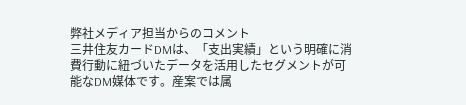弊社メディア担当からのコメント
三井住友カードDMは、「支出実績」という明確に消費行動に紐づいたデータを活用したセグメントが可能なDM媒体です。産案では属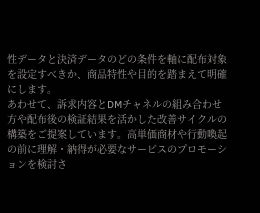性データと決済データのどの条件を軸に配布対象を設定すべきか、商品特性や目的を踏まえて明確にします。
あわせて、訴求内容とDMチャネルの組み合わせ方や配布後の検証結果を活かした改善サイクルの構築をご提案しています。高単価商材や行動喚起の前に理解・納得が必要なサービスのプロモーションを検討さ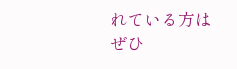れている方はぜひ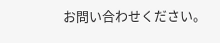お問い合わせください。